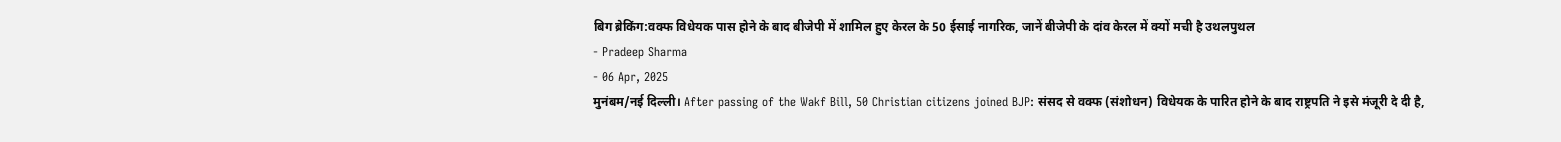बिग ब्रेकिंग:वक्फ विधेयक पास होने के बाद बीजेपी में शामिल हुए केरल के 50 ईसाई नागरिक, जानें बीजेपी के दांव केरल में क्यों मची है उथलपुथल
- Pradeep Sharma
- 06 Apr, 2025
मुनंबम/नई दिल्ली। After passing of the Wakf Bill, 50 Christian citizens joined BJP: संसद से वक्फ (संशोधन) विधेयक के पारित होने के बाद राष्ट्रपति ने इसे मंजूरी दे दी है,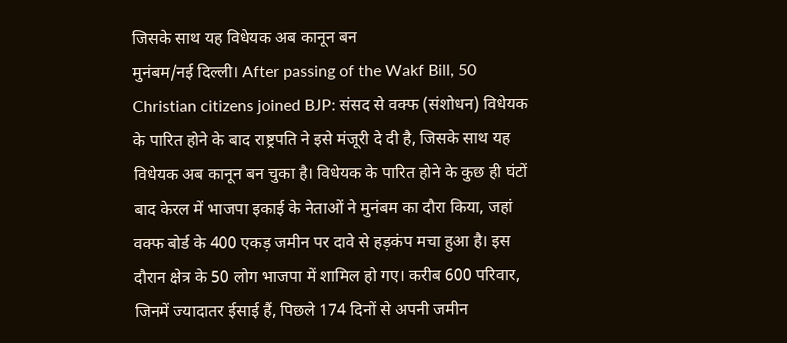जिसके साथ यह विधेयक अब कानून बन
मुनंबम/नई दिल्ली। After passing of the Wakf Bill, 50 Christian citizens joined BJP: संसद से वक्फ (संशोधन) विधेयक के पारित होने के बाद राष्ट्रपति ने इसे मंजूरी दे दी है, जिसके साथ यह विधेयक अब कानून बन चुका है। विधेयक के पारित होने के कुछ ही घंटों बाद केरल में भाजपा इकाई के नेताओं ने मुनंबम का दौरा किया, जहां वक्फ बोर्ड के 400 एकड़ जमीन पर दावे से हड़कंप मचा हुआ है। इस दौरान क्षेत्र के 50 लोग भाजपा में शामिल हो गए। करीब 600 परिवार, जिनमें ज्यादातर ईसाई हैं, पिछले 174 दिनों से अपनी जमीन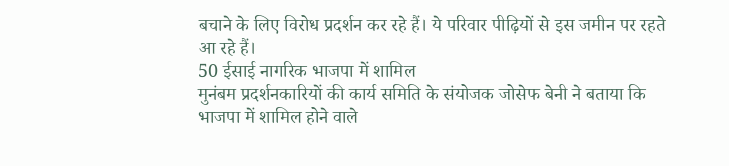बचाने के लिए विरोध प्रदर्शन कर रहे हैं। ये परिवार पीढ़ियों से इस जमीन पर रहते आ रहे हैं।
50 ईसाई नागरिक भाजपा में शामिल
मुनंबम प्रदर्शनकारियों की कार्य समिति के संयोजक जोसेफ बेनी ने बताया कि भाजपा में शामिल होने वाले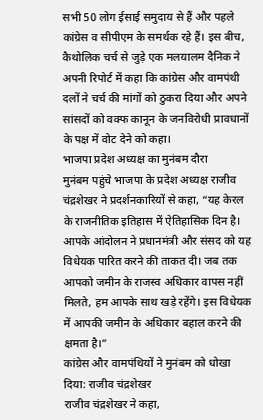सभी 50 लोग ईसाई समुदाय से हैं और पहले कांग्रेस व सीपीएम के समर्थक रहे हैं। इस बीच, कैथोलिक चर्च से जुड़े एक मलयालम दैनिक ने अपनी रिपोर्ट में कहा कि कांग्रेस और वामपंथी दलों ने चर्च की मांगों को ठुकरा दिया और अपने सांसदों को वक्फ कानून के जनविरोधी प्रावधानों के पक्ष में वोट देने को कहा।
भाजपा प्रदेश अध्यक्ष का मुनंबम दौरा
मुनंबम पहुंचे भाजपा के प्रदेश अध्यक्ष राजीव चंद्रशेखर ने प्रदर्शनकारियों से कहा, “यह केरल के राजनीतिक इतिहास में ऐतिहासिक दिन है। आपके आंदोलन ने प्रधानमंत्री और संसद को यह विधेयक पारित करने की ताकत दी। जब तक आपको जमीन के राजस्व अधिकार वापस नहीं मिलते, हम आपके साथ खड़े रहेंगे। इस विधेयक में आपकी जमीन के अधिकार बहाल करने की क्षमता है।”
कांग्रेस और वामपंथियों ने मुनंबम को धोखा दिया: राजीव चंद्रशेखर
राजीव चंद्रशेखर ने कहा,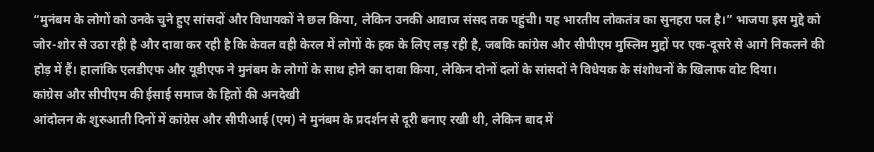“मुनंबम के लोगों को उनके चुने हुए सांसदों और विधायकों ने छल किया, लेकिन उनकी आवाज संसद तक पहुंची। यह भारतीय लोकतंत्र का सुनहरा पल है।” भाजपा इस मुद्दे को जोर-शोर से उठा रही है और दावा कर रही है कि केवल वही केरल में लोगों के हक के लिए लड़ रही है, जबकि कांग्रेस और सीपीएम मुस्लिम मुद्दों पर एक-दूसरे से आगे निकलने की होड़ में हैं। हालांकि एलडीएफ और यूडीएफ ने मुनंबम के लोगों के साथ होने का दावा किया, लेकिन दोनों दलों के सांसदों ने विधेयक के संशोधनों के खिलाफ वोट दिया।
कांग्रेस और सीपीएम की ईसाई समाज के हितों की अनदेखी
आंदोलन के शुरुआती दिनों में कांग्रेस और सीपीआई (एम) ने मुनंबम के प्रदर्शन से दूरी बनाए रखी थी, लेकिन बाद में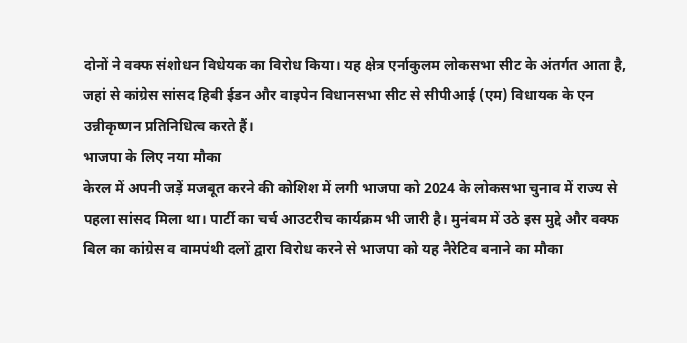दोनों ने वक्फ संशोधन विधेयक का विरोध किया। यह क्षेत्र एर्नाकुलम लोकसभा सीट के अंतर्गत आता है, जहां से कांग्रेस सांसद हिबी ईडन और वाइपेन विधानसभा सीट से सीपीआई (एम) विधायक के एन उन्नीकृष्णन प्रतिनिधित्व करते हैं।
भाजपा के लिए नया मौका
केरल में अपनी जड़ें मजबूत करने की कोशिश में लगी भाजपा को 2024 के लोकसभा चुनाव में राज्य से पहला सांसद मिला था। पार्टी का चर्च आउटरीच कार्यक्रम भी जारी है। मुनंबम में उठे इस मुद्दे और वक्फ बिल का कांग्रेस व वामपंथी दलों द्वारा विरोध करने से भाजपा को यह नैरेटिव बनाने का मौका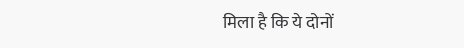मिला है कि ये दोनों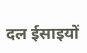दल ईसाइयों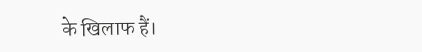के खिलाफ हैं।